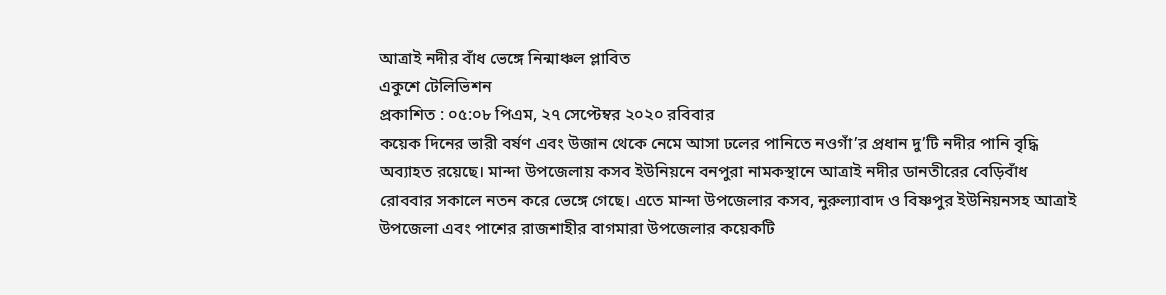আত্রাই নদীর বাঁধ ভেঙ্গে নিন্মাঞ্চল প্লাবিত
একুশে টেলিভিশন
প্রকাশিত : ০৫:০৮ পিএম, ২৭ সেপ্টেম্বর ২০২০ রবিবার
কয়েক দিনের ভারী বর্ষণ এবং উজান থেকে নেমে আসা ঢলের পানিতে নওগাঁ’র প্রধান দু’টি নদীর পানি বৃদ্ধি অব্যাহত রয়েছে। মান্দা উপজেলায় কসব ইউনিয়নে বনপুরা নামকস্থানে আত্রাই নদীর ডানতীরের বেড়িবাঁধ রোববার সকালে নতন করে ভেঙ্গে গেছে। এতে মান্দা উপজেলার কসব, নুরুল্যাবাদ ও বিষ্ণপুর ইউনিয়নসহ আত্রাই উপজেলা এবং পাশের রাজশাহীর বাগমারা উপজেলার কয়েকটি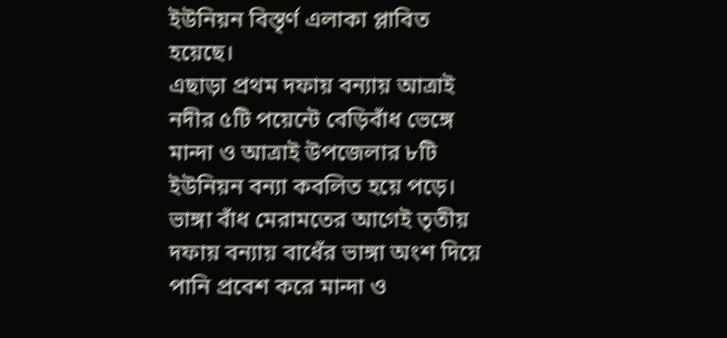ইউনিয়ন বিস্তৃর্ণ এলাকা প্লাবিত হয়েছে।
এছাড়া প্রথম দফায় বন্যায় আত্রাই নদীর ৫টি পয়েন্টে বেড়িবাঁধ ভেঙ্গে মান্দা ও আত্রাই উপজেলার ৮টি ইউনিয়ন বন্যা কবলিত হয়ে পড়ে। ভাঙ্গা বাঁধ মেরামতের আগেই তৃতীয় দফায় বন্যায় বাধেঁর ভাঙ্গা অংশ দিয়ে পানি প্রবেশ করে মান্দা ও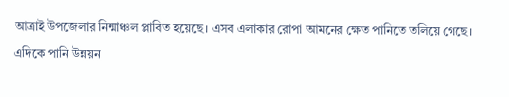আত্রাই উপজেলার নিন্মাঞ্চল প্লাবিত হয়েছে। এসব এলাকার রোপা আমনের ক্ষেত পানিতে তলিয়ে গেছে।
এদিকে পানি উন্নয়ন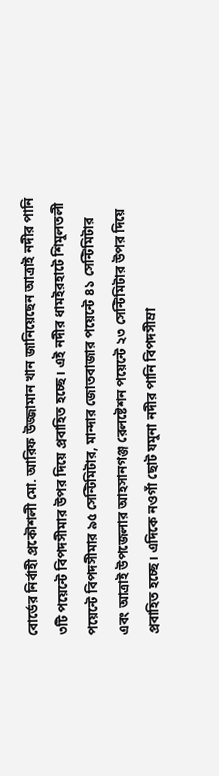বোর্ডের নির্বাহী প্রকৌশলী মো. আরিফ উজ্জামান খান জানিয়েছেন আত্রাই নদীর পানি ৩টি পয়েন্টে বিপদসীমার উপর দিয়ে প্রবাহিত হচ্ছে। এই নদীর ধামইরহাটে শিমুলতলী পয়েন্টে বিপদসীমার ৯৫ সেন্টিমিটার, মান্দার জোতবাজার পয়েন্টে ৪১ সেন্টিমিটার এবং আত্রাই উপজেলার আহসানগঞ্জ রেলষ্টেশন পয়েন্টে ২৩ সেন্টিমিটার উপর দিয়ে প্রবাহিত হচ্ছে। এদিকে নওগাঁ ছোট যমুনা নদীর পানি বিপদসীম্রা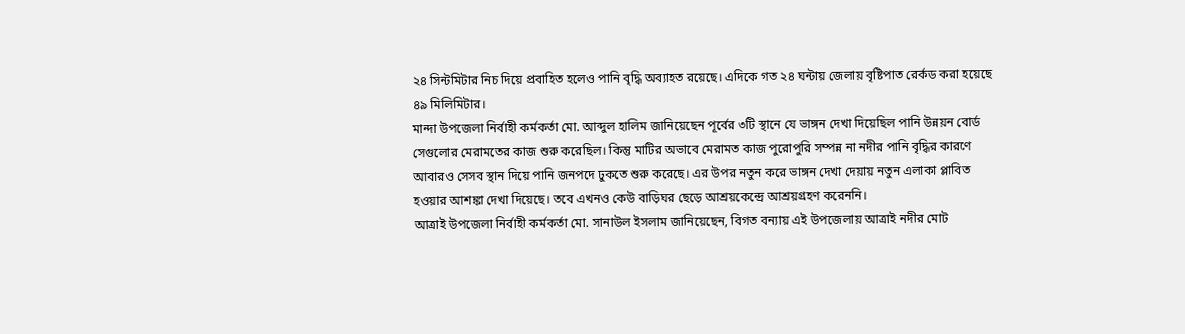২৪ সিন্টমিটার নিচ দিয়ে প্রবাহিত হলেও পানি বৃদ্ধি অব্যাহত রয়েছে। এদিকে গত ২৪ ঘন্টায় জেলায় বৃষ্টিপাত রের্কড করা হয়েছে ৪৯ মিলিমিটার।
মান্দা উপজেলা নির্বাহী কর্মকর্তা মো. আব্দুল হালিম জানিয়েছেন পূর্বের ৩টি স্থানে যে ভাঙ্গন দেখা দিয়েছিল পানি উন্নয়ন বোর্ড সেগুলোর মেরামতের কাজ শুরু করেছিল। কিন্তু মাটির অভাবে মেরামত কাজ পুরোপুরি সম্পন্ন না নদীর পানি বৃদ্ধির কারণে আবারও সেসব স্থান দিয়ে পানি জনপদে ঢুকতে শুরু করেছে। এর উপর নতুন করে ভাঙ্গন দেখা দেয়ায় নতুন এলাকা প্লাবিত হওয়ার আশঙ্কা দেখা দিয়েছে। তবে এখনও কেউ বাড়িঘর ছেড়ে আশ্রয়কেন্দ্রে আশ্রয়গ্রহণ করেননি।
আত্রাই উপজেলা নির্বাহী কর্মকর্তা মো. সানাউল ইসলাম জানিয়েছেন, বিগত বন্যায় এই উপজেলায় আত্রাই নদীর মোট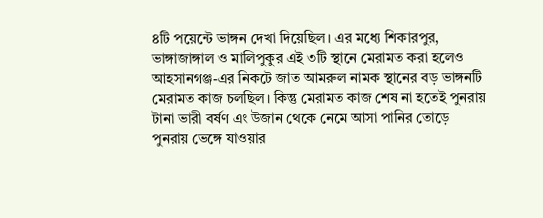৪টি পয়েন্টে ভাঙ্গন দেখা দিয়েছিল। এর মধ্যে শিকারপুর, ভাঙ্গাজাঙ্গাল ও মালিপুকুর এই ৩টি স্থানে মেরামত করা হলেও আহসানগঞ্জ-এর নিকটে জাত আমরুল নামক স্থানের বড় ভাঙ্গনটি মেরামত কাজ চলছিল। কিন্তু মেরামত কাজ শেষ না হতেই পুনরায় টানা ভারী বর্ষণ এং উজান থেকে নেমে আসা পানির তোড়ে পুনরায় ভেঙ্গে যাওয়ার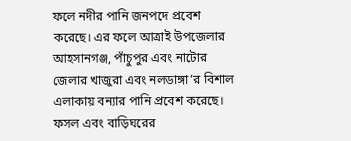ফলে নদীর পানি জনপদে প্রবেশ করেছে। এর ফলে আত্রাই উপজেলার আহসানগঞ্জ, পাঁচুপুর এবং নাটোর জেলার খাজুরা এবং নলডাঙ্গা’র বিশাল এলাকায় বন্যার পানি প্রবেশ করেছে। ফসল এবং বাড়িঘরের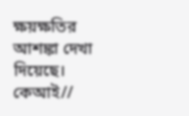ক্ষয়ক্ষতির আশঙ্কা দেখা দিয়েছে।
কেআই//